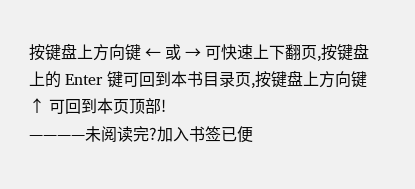按键盘上方向键 ← 或 → 可快速上下翻页,按键盘上的 Enter 键可回到本书目录页,按键盘上方向键 ↑ 可回到本页顶部!
————未阅读完?加入书签已便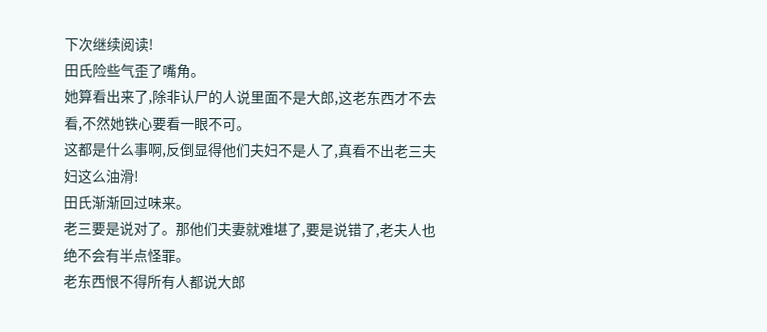下次继续阅读!
田氏险些气歪了嘴角。
她算看出来了,除非认尸的人说里面不是大郎,这老东西才不去看,不然她铁心要看一眼不可。
这都是什么事啊,反倒显得他们夫妇不是人了,真看不出老三夫妇这么油滑!
田氏渐渐回过味来。
老三要是说对了。那他们夫妻就难堪了,要是说错了,老夫人也绝不会有半点怪罪。
老东西恨不得所有人都说大郎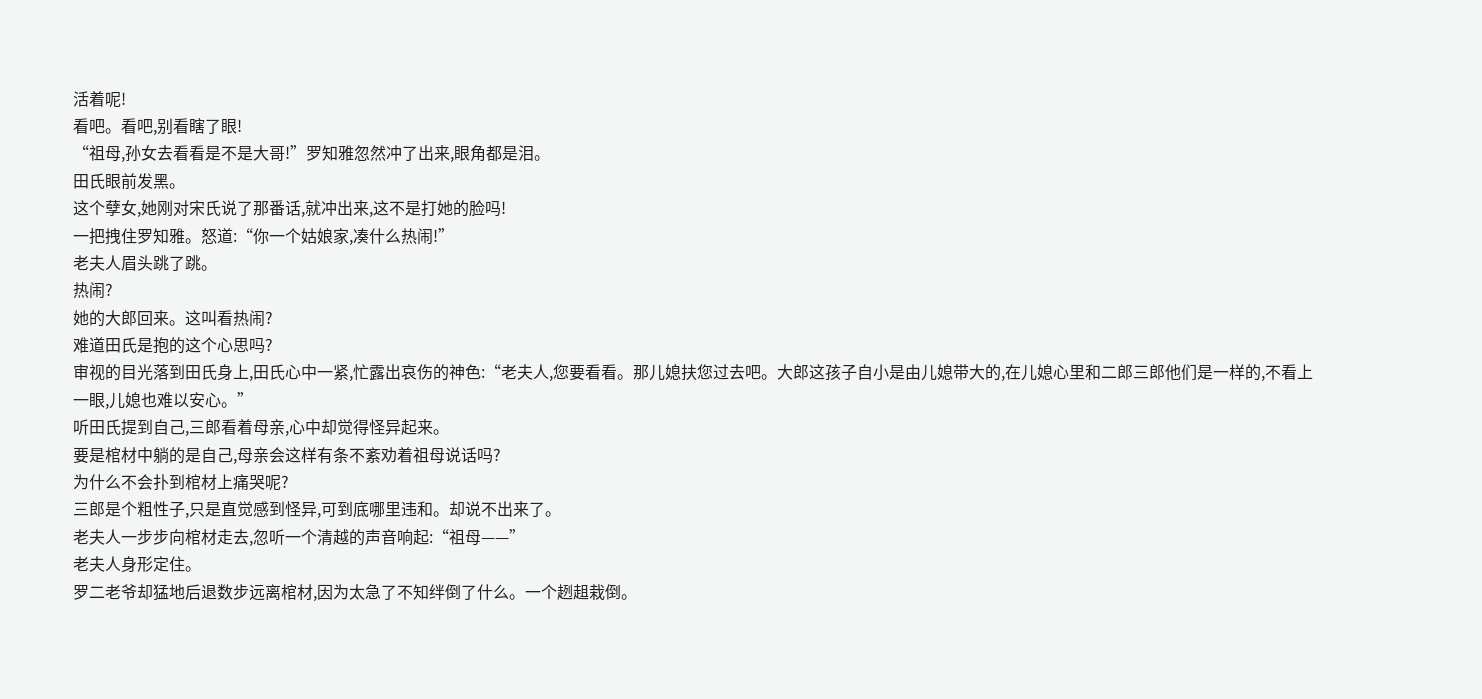活着呢!
看吧。看吧,别看瞎了眼!
“祖母,孙女去看看是不是大哥!”罗知雅忽然冲了出来,眼角都是泪。
田氏眼前发黑。
这个孽女,她刚对宋氏说了那番话,就冲出来,这不是打她的脸吗!
一把拽住罗知雅。怒道:“你一个姑娘家,凑什么热闹!”
老夫人眉头跳了跳。
热闹?
她的大郎回来。这叫看热闹?
难道田氏是抱的这个心思吗?
审视的目光落到田氏身上,田氏心中一紧,忙露出哀伤的神色:“老夫人,您要看看。那儿媳扶您过去吧。大郎这孩子自小是由儿媳带大的,在儿媳心里和二郎三郎他们是一样的,不看上一眼,儿媳也难以安心。”
听田氏提到自己,三郎看着母亲,心中却觉得怪异起来。
要是棺材中躺的是自己,母亲会这样有条不紊劝着祖母说话吗?
为什么不会扑到棺材上痛哭呢?
三郎是个粗性子,只是直觉感到怪异,可到底哪里违和。却说不出来了。
老夫人一步步向棺材走去,忽听一个清越的声音响起:“祖母——”
老夫人身形定住。
罗二老爷却猛地后退数步远离棺材,因为太急了不知绊倒了什么。一个趔趄栽倒。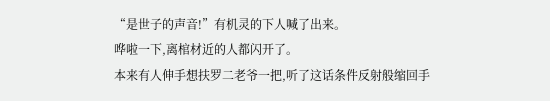“是世子的声音!”有机灵的下人喊了出来。
哗啦一下,离棺材近的人都闪开了。
本来有人伸手想扶罗二老爷一把,听了这话条件反射般缩回手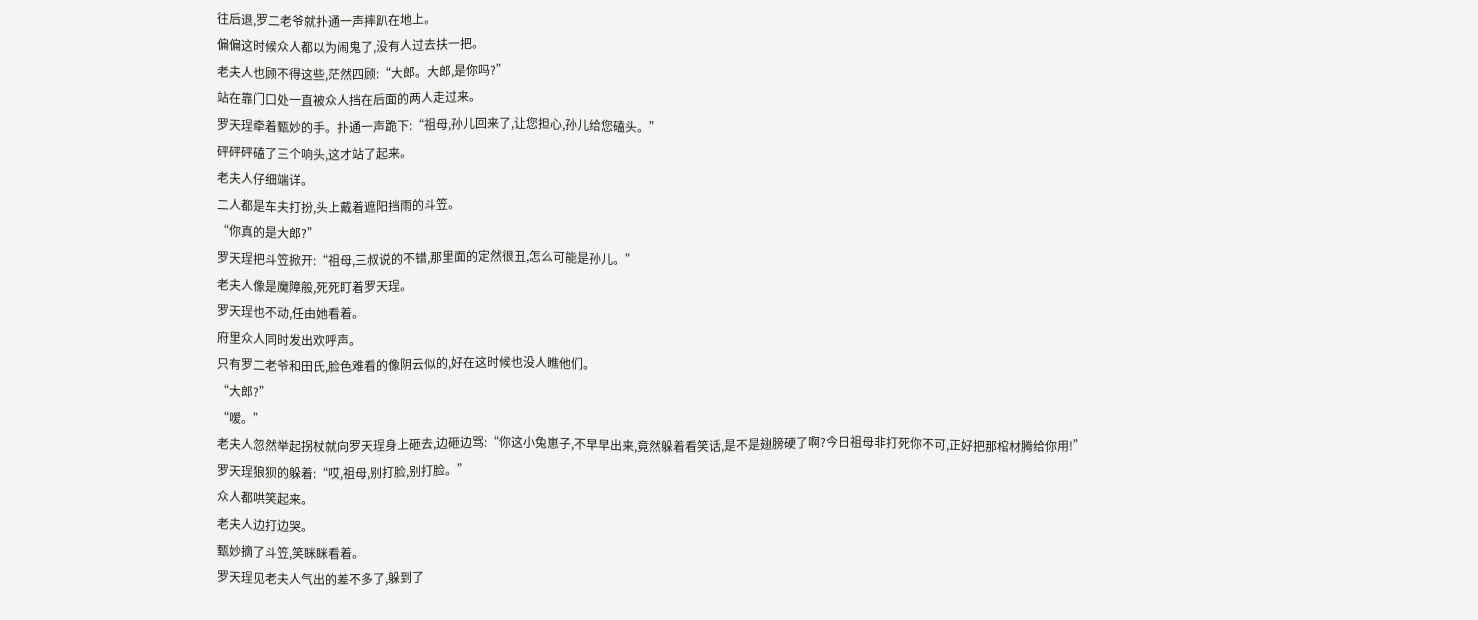往后退,罗二老爷就扑通一声摔趴在地上。
偏偏这时候众人都以为闹鬼了,没有人过去扶一把。
老夫人也顾不得这些,茫然四顾:“大郎。大郎,是你吗?”
站在靠门口处一直被众人挡在后面的两人走过来。
罗天珵牵着甄妙的手。扑通一声跪下:“祖母,孙儿回来了,让您担心,孙儿给您磕头。”
砰砰砰磕了三个响头,这才站了起来。
老夫人仔细端详。
二人都是车夫打扮,头上戴着遮阳挡雨的斗笠。
“你真的是大郎?”
罗天珵把斗笠掀开:“祖母,三叔说的不错,那里面的定然很丑,怎么可能是孙儿。”
老夫人像是魔障般,死死盯着罗天珵。
罗天珵也不动,任由她看着。
府里众人同时发出欢呼声。
只有罗二老爷和田氏,脸色难看的像阴云似的,好在这时候也没人瞧他们。
“大郎?”
“嗳。”
老夫人忽然举起拐杖就向罗天珵身上砸去,边砸边骂:“你这小兔崽子,不早早出来,竟然躲着看笑话,是不是翅膀硬了啊?今日祖母非打死你不可,正好把那棺材腾给你用!”
罗天珵狼狈的躲着:“哎,祖母,别打脸,别打脸。”
众人都哄笑起来。
老夫人边打边哭。
甄妙摘了斗笠,笑眯眯看着。
罗天珵见老夫人气出的差不多了,躲到了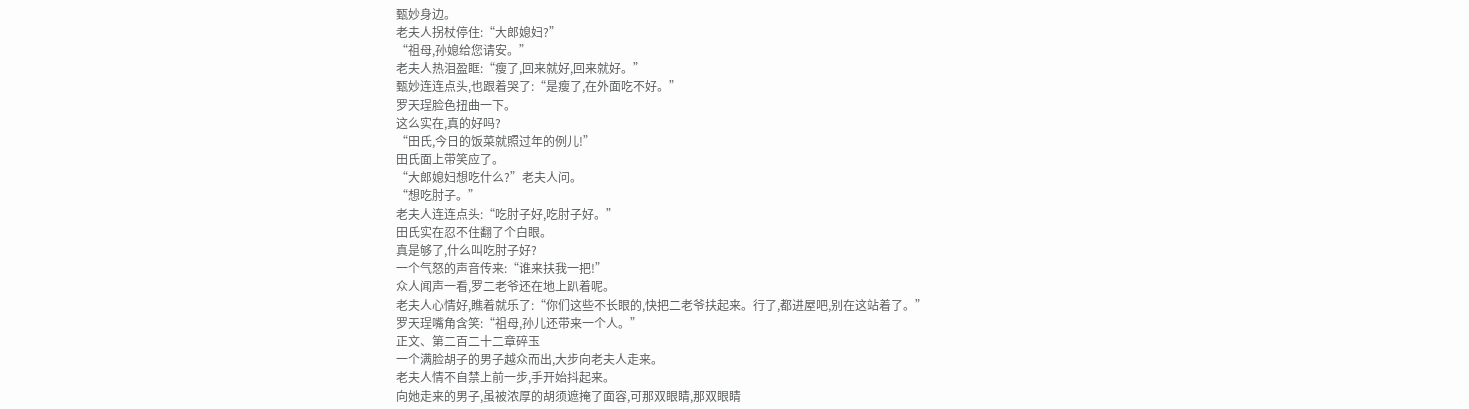甄妙身边。
老夫人拐杖停住:“大郎媳妇?”
“祖母,孙媳给您请安。”
老夫人热泪盈眶:“瘦了,回来就好,回来就好。”
甄妙连连点头,也跟着哭了:“是瘦了,在外面吃不好。”
罗天珵脸色扭曲一下。
这么实在,真的好吗?
“田氏,今日的饭菜就照过年的例儿!”
田氏面上带笑应了。
“大郎媳妇想吃什么?”老夫人问。
“想吃肘子。”
老夫人连连点头:“吃肘子好,吃肘子好。”
田氏实在忍不住翻了个白眼。
真是够了,什么叫吃肘子好?
一个气怒的声音传来:“谁来扶我一把!”
众人闻声一看,罗二老爷还在地上趴着呢。
老夫人心情好,瞧着就乐了:“你们这些不长眼的,快把二老爷扶起来。行了,都进屋吧,别在这站着了。”
罗天珵嘴角含笑:“祖母,孙儿还带来一个人。”
正文、第二百二十二章碎玉
一个满脸胡子的男子越众而出,大步向老夫人走来。
老夫人情不自禁上前一步,手开始抖起来。
向她走来的男子,虽被浓厚的胡须遮掩了面容,可那双眼睛,那双眼睛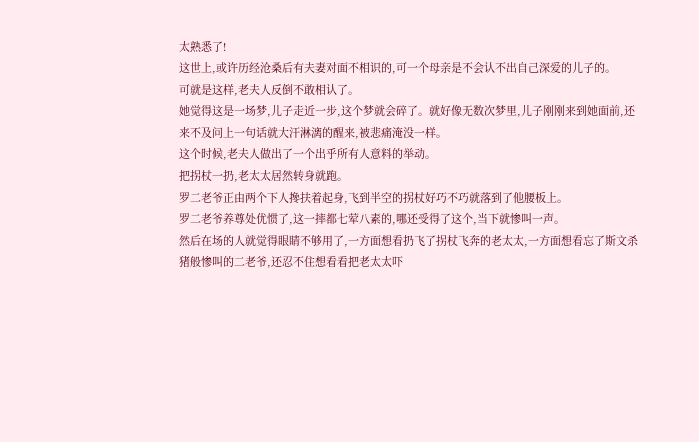太熟悉了!
这世上,或许历经沧桑后有夫妻对面不相识的,可一个母亲是不会认不出自己深爱的儿子的。
可就是这样,老夫人反倒不敢相认了。
她觉得这是一场梦,儿子走近一步,这个梦就会碎了。就好像无数次梦里,儿子刚刚来到她面前,还来不及问上一句话就大汗淋漓的醒来,被悲痛淹没一样。
这个时候,老夫人做出了一个出乎所有人意料的举动。
把拐杖一扔,老太太居然转身就跑。
罗二老爷正由两个下人搀扶着起身,飞到半空的拐杖好巧不巧就落到了他腰板上。
罗二老爷养尊处优惯了,这一摔都七荤八素的,哪还受得了这个,当下就惨叫一声。
然后在场的人就觉得眼睛不够用了,一方面想看扔飞了拐杖飞奔的老太太,一方面想看忘了斯文杀猪般惨叫的二老爷,还忍不住想看看把老太太吓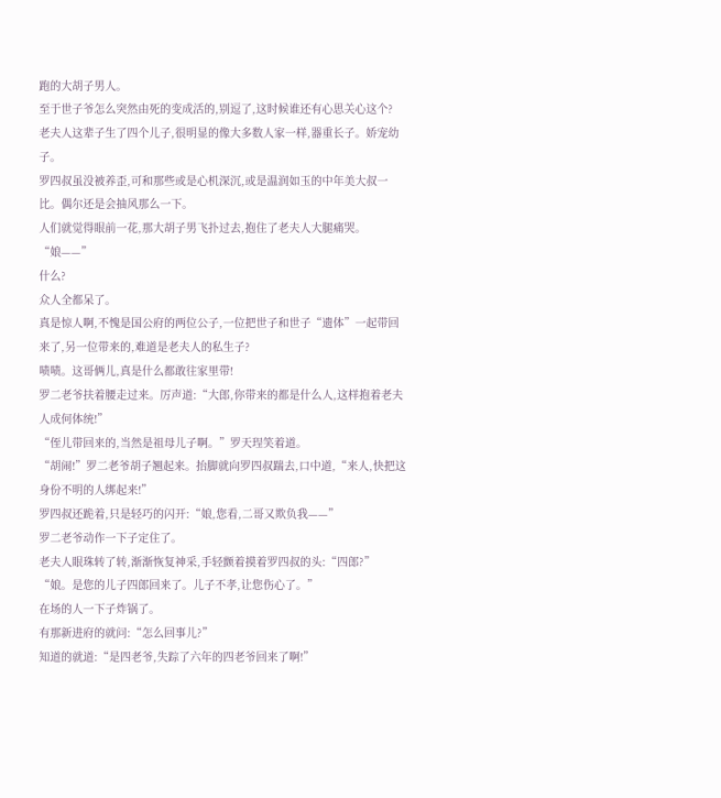跑的大胡子男人。
至于世子爷怎么突然由死的变成活的,别逗了,这时候谁还有心思关心这个?
老夫人这辈子生了四个儿子,很明显的像大多数人家一样,器重长子。娇宠幼子。
罗四叔虽没被养歪,可和那些或是心机深沉,或是温润如玉的中年美大叔一比。偶尔还是会抽风那么一下。
人们就觉得眼前一花,那大胡子男飞扑过去,抱住了老夫人大腿痛哭。
“娘——”
什么?
众人全都呆了。
真是惊人啊,不愧是国公府的两位公子,一位把世子和世子“遗体”一起带回来了,另一位带来的,难道是老夫人的私生子?
啧啧。这哥俩儿,真是什么都敢往家里带!
罗二老爷扶着腰走过来。厉声道:“大郎,你带来的都是什么人,这样抱着老夫人成何体统!”
“侄儿带回来的,当然是祖母儿子啊。”罗天珵笑着道。
“胡闹!”罗二老爷胡子翘起来。抬脚就向罗四叔踹去,口中道,“来人,快把这身份不明的人绑起来!”
罗四叔还跪着,只是轻巧的闪开:“娘,您看,二哥又欺负我——”
罗二老爷动作一下子定住了。
老夫人眼珠转了转,渐渐恢复神采,手轻颤着摸着罗四叔的头:“四郎?”
“娘。是您的儿子四郎回来了。儿子不孝,让您伤心了。”
在场的人一下子炸锅了。
有那新进府的就问:“怎么回事儿?”
知道的就道:“是四老爷,失踪了六年的四老爷回来了啊!”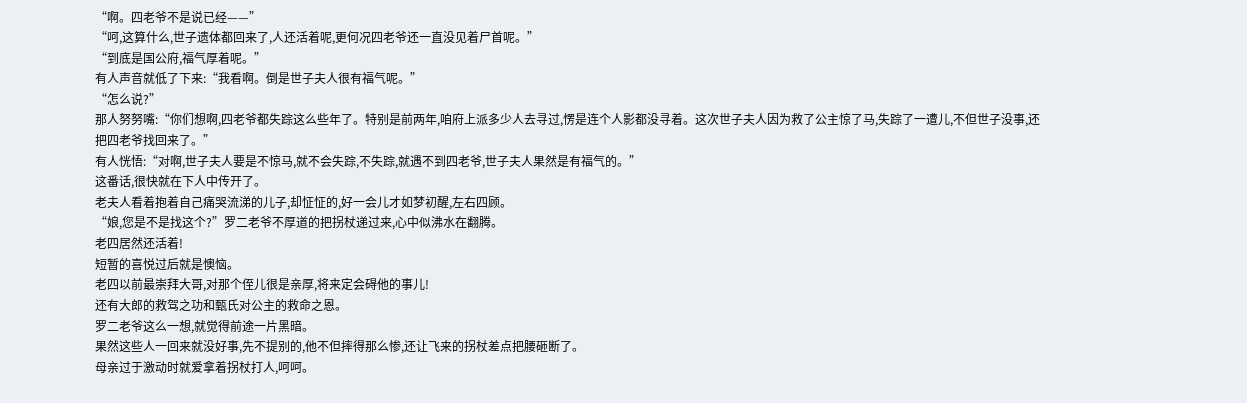“啊。四老爷不是说已经——”
“呵,这算什么,世子遗体都回来了,人还活着呢,更何况四老爷还一直没见着尸首呢。”
“到底是国公府,福气厚着呢。”
有人声音就低了下来:“我看啊。倒是世子夫人很有福气呢。”
“怎么说?”
那人努努嘴:“你们想啊,四老爷都失踪这么些年了。特别是前两年,咱府上派多少人去寻过,愣是连个人影都没寻着。这次世子夫人因为救了公主惊了马,失踪了一遭儿,不但世子没事,还把四老爷找回来了。”
有人恍悟:“对啊,世子夫人要是不惊马,就不会失踪,不失踪,就遇不到四老爷,世子夫人果然是有福气的。”
这番话,很快就在下人中传开了。
老夫人看着抱着自己痛哭流涕的儿子,却怔怔的,好一会儿才如梦初醒,左右四顾。
“娘,您是不是找这个?”罗二老爷不厚道的把拐杖递过来,心中似沸水在翻腾。
老四居然还活着!
短暂的喜悦过后就是懊恼。
老四以前最崇拜大哥,对那个侄儿很是亲厚,将来定会碍他的事儿!
还有大郎的救驾之功和甄氏对公主的救命之恩。
罗二老爷这么一想,就觉得前途一片黑暗。
果然这些人一回来就没好事,先不提别的,他不但摔得那么惨,还让飞来的拐杖差点把腰砸断了。
母亲过于激动时就爱拿着拐杖打人,呵呵。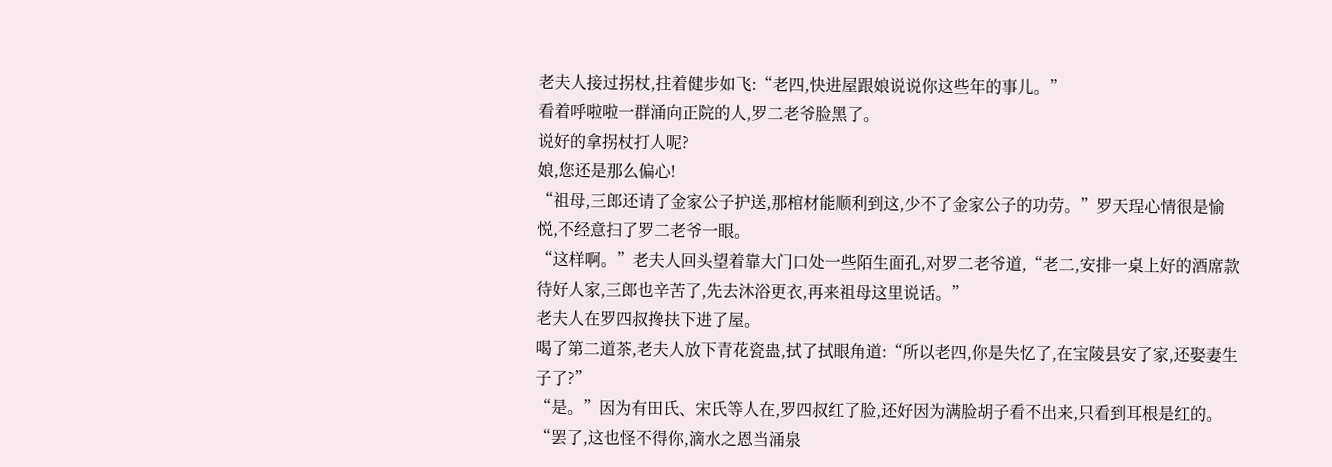老夫人接过拐杖,拄着健步如飞:“老四,快进屋跟娘说说你这些年的事儿。”
看着呼啦啦一群涌向正院的人,罗二老爷脸黑了。
说好的拿拐杖打人呢?
娘,您还是那么偏心!
“祖母,三郎还请了金家公子护送,那棺材能顺利到这,少不了金家公子的功劳。”罗天珵心情很是愉悦,不经意扫了罗二老爷一眼。
“这样啊。”老夫人回头望着靠大门口处一些陌生面孔,对罗二老爷道,“老二,安排一桌上好的酒席款待好人家,三郎也辛苦了,先去沐浴更衣,再来祖母这里说话。”
老夫人在罗四叔搀扶下进了屋。
喝了第二道茶,老夫人放下青花瓷蛊,拭了拭眼角道:“所以老四,你是失忆了,在宝陵县安了家,还娶妻生子了?”
“是。”因为有田氏、宋氏等人在,罗四叔红了脸,还好因为满脸胡子看不出来,只看到耳根是红的。
“罢了,这也怪不得你,滴水之恩当涌泉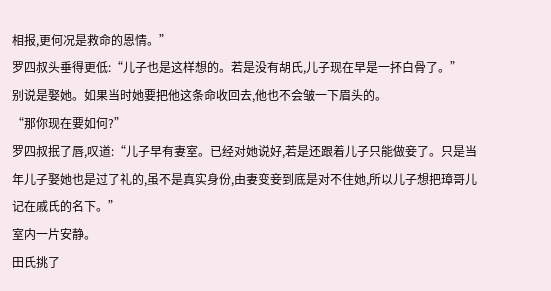相报,更何况是救命的恩情。”
罗四叔头垂得更低:“儿子也是这样想的。若是没有胡氏,儿子现在早是一抔白骨了。”
别说是娶她。如果当时她要把他这条命收回去,他也不会皱一下眉头的。
“那你现在要如何?”
罗四叔抿了唇,叹道:“儿子早有妻室。已经对她说好,若是还跟着儿子只能做妾了。只是当年儿子娶她也是过了礼的,虽不是真实身份,由妻变妾到底是对不住她,所以儿子想把璋哥儿记在戚氏的名下。”
室内一片安静。
田氏挑了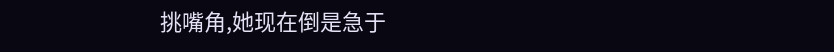挑嘴角,她现在倒是急于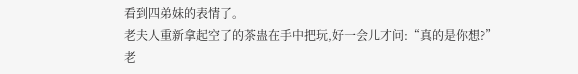看到四弟妹的表情了。
老夫人重新拿起空了的茶蛊在手中把玩,好一会儿才问:“真的是你想?”
老